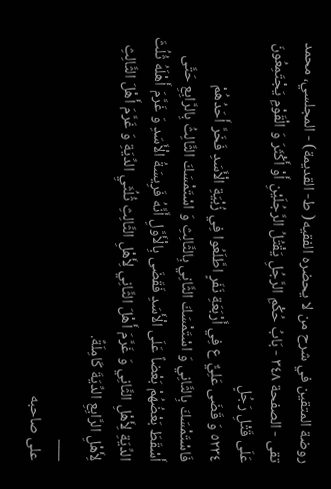روضة المتقين في شرح من لا يحضره الفقيه( ط- القديمة) - المجلسي، محمد تقى - الصفحة ٣٤٨ - بَابُ حُكْمِ الرَّجُلِ يَقْتُلُ الرَّجُلَيْنِ أَوْ أَكْثَرَ وَ الْقَوْمِ يَجْتَمِعُونَ عَلَى قَتْلِ رَجُلٍ
٥٢٣٤ وَ قَضَى عَلِيٌّ ع فِي أَرْبَعَةِ نَفَرٍ اطَّلَعُوا فِي زُبْيَةِ الْأَسَدِ فَخَرَّ أَحَدُهُمْ فَاسْتَمْسَكَ بِالثَّانِي وَ اسْتَمْسَكَ الثَّانِي بِالثَّالِثِ وَ اسْتَمْسَكَ الثَّالِثُ بِالرَّابِعِ حَتَّى أَسْقَطَ بَعْضُهُمْ بَعْضاً عَلَى الْأَسَدِ فَقَضَى بِالْأَوَّلِ أَنَّهُ فَرِيسَةُ الْأَسَدِ وَ غَرَّمَ أَهْلَهُ ثُلُثَ الدِّيَةِ لِأَهْلِ الثَّانِي وَ غَرَّمَ أَهْلَ الثَّانِي لِأَهْلِ الثَّالِثِ ثُلُثَيِ الدِّيَةِ وَ غَرَّمَ أَهْلَ الثَّالِثِ لِأَهْلِ الرَّابِعِ الدِّيَةَ كَامِلَةً.
___
على صاحبه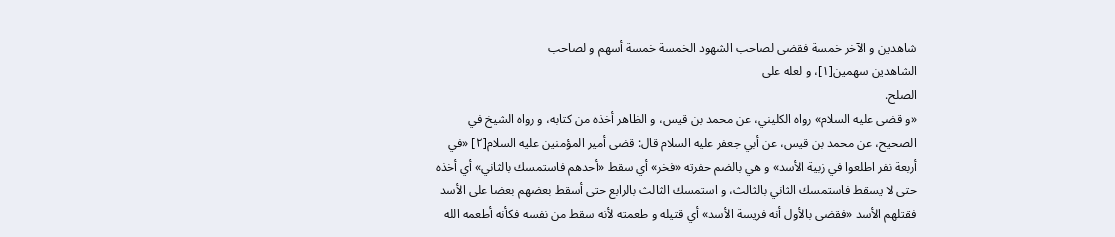شاهدين و الآخر خمسة فقضى لصاحب الشهود الخمسة خمسة أسهم و لصاحب
الشاهدين سهمين[١]، و لعله على
الصلح.
«و قضى عليه السلام» رواه الكليني، عن محمد بن قيس، و الظاهر أخذه من كتابه، و رواه الشيخ في الصحيح، عن محمد بن قيس، عن أبي جعفر عليه السلام قال: قضى أمير المؤمنين عليه السلام[٢] «في أربعة نفر اطلعوا في زبية الأسد» و هي بالضم حفرته «فخر» أي سقط «أحدهم فاستمسك بالثاني» أي أخذه حتى لا يسقط فاستمسك الثاني بالثالث، و استمسك الثالث بالرابع حتى أسقط بعضهم بعضا على الأسد فقتلهم الأسد «فقضى بالأول أنه فريسة الأسد» أي قتيله و طعمته لأنه سقط من نفسه فكأنه أطعمه الله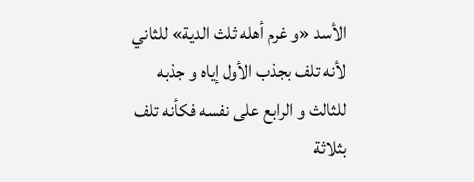الأسد «و غرم أهله ثلث الدية» للثاني لأنه تلف بجذب الأول إياه و جذبه للثالث و الرابع على نفسه فكأنه تلف بثلاثة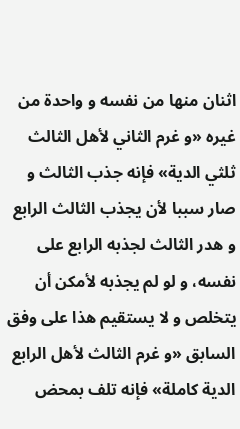اثنان منها من نفسه و واحدة من غيره «و غرم الثاني لأهل الثالث ثلثي الدية» فإنه جذب الثالث و صار سببا لأن يجذب الثالث الرابع و هدر الثالث لجذبه الرابع على نفسه، و لو لم يجذبه لأمكن أن يتخلص و لا يستقيم هذا على وفق السابق «و غرم الثالث لأهل الرابع الدية كاملة» فإنه تلف بمحض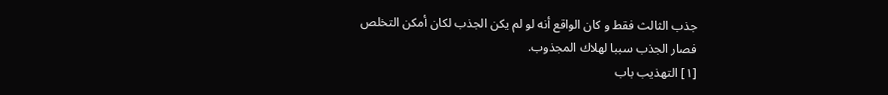جذب الثالث فقط و كان الواقع أنه لو لم يكن الجذب لكان أمكن التخلص فصار الجذب سببا لهلاك المجذوب.
[١] التهذيب باب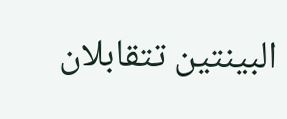البينتين تتقابلان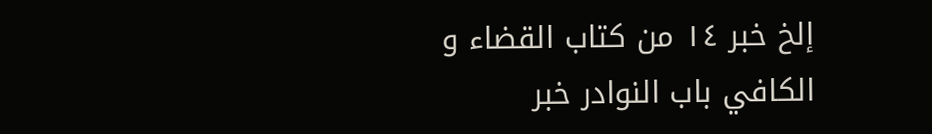إلخ خبر ١٤ من كتاب القضاء و الكافي باب النوادر خبر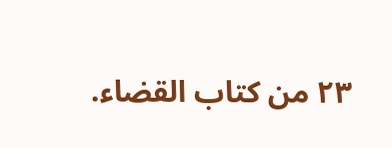٢٣ من كتاب القضاء.